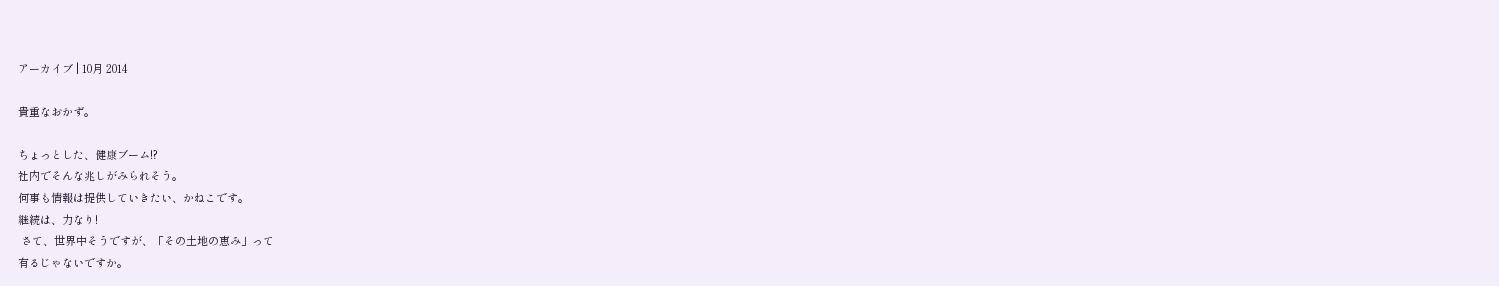アーカイブ | 10月 2014

貴重なおかず。

ちょっとした、健康ブーム!?
社内でそんな兆しがみられそう。
何事も情報は提供していきたい、かねこです。
継続は、力なり!
 さて、世界中そうですが、「その土地の恵み」って
有るじゃないですか。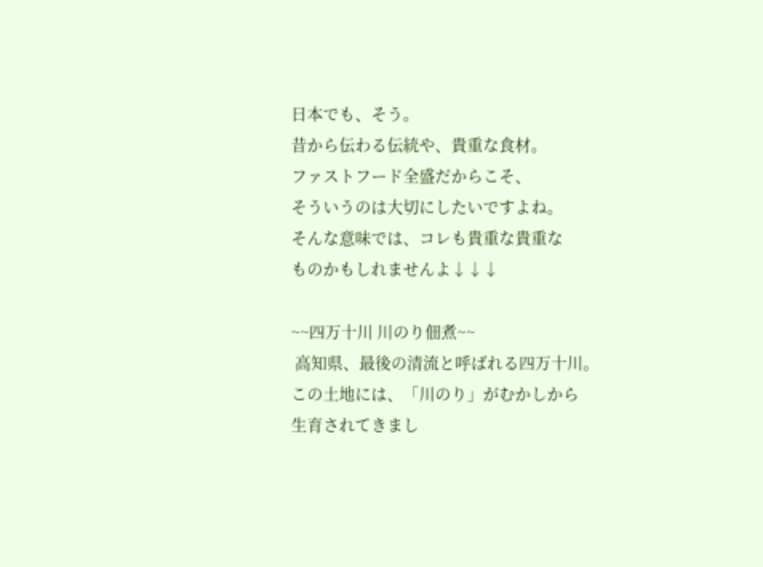日本でも、そう。
昔から伝わる伝統や、貴重な食材。
ファストフード全盛だからこそ、
そういうのは大切にしたいですよね。
そんな意味では、コレも貴重な貴重な
ものかもしれませんよ↓↓↓

~~四万十川 川のり佃煮~~
 高知県、最後の清流と呼ばれる四万十川。
この土地には、「川のり」がむかしから
生育されてきまし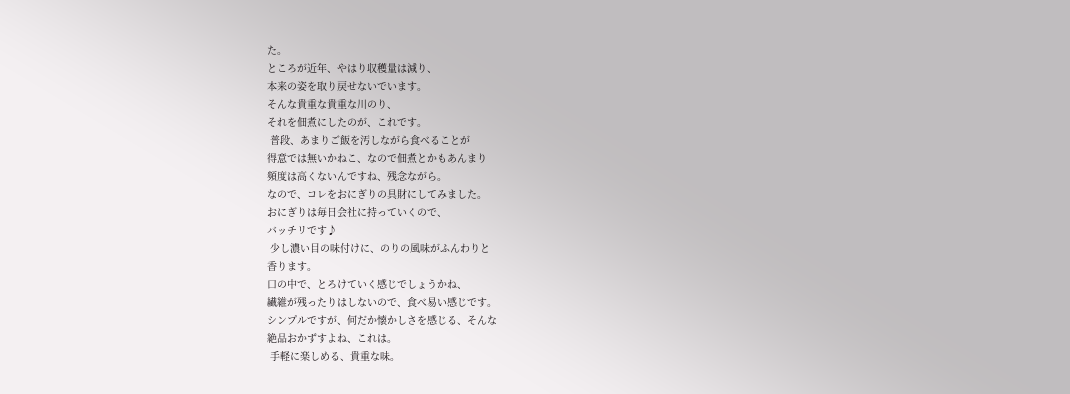た。
ところが近年、やはり収穫量は減り、
本来の姿を取り戻せないでいます。
そんな貴重な貴重な川のり、
それを佃煮にしたのが、これです。
 普段、あまりご飯を汚しながら食べることが
得意では無いかねこ、なので佃煮とかもあんまり
頻度は高くないんですね、残念ながら。
なので、コレをおにぎりの具財にしてみました。
おにぎりは毎日会社に持っていくので、
バッチリです♪
 少し濃い目の味付けに、のりの風味がふんわりと
香ります。
口の中で、とろけていく感じでしょうかね、
繊維が残ったりはしないので、食べ易い感じです。
シンプルですが、何だか懐かしさを感じる、そんな
絶品おかずすよね、これは。
 手軽に楽しめる、貴重な味。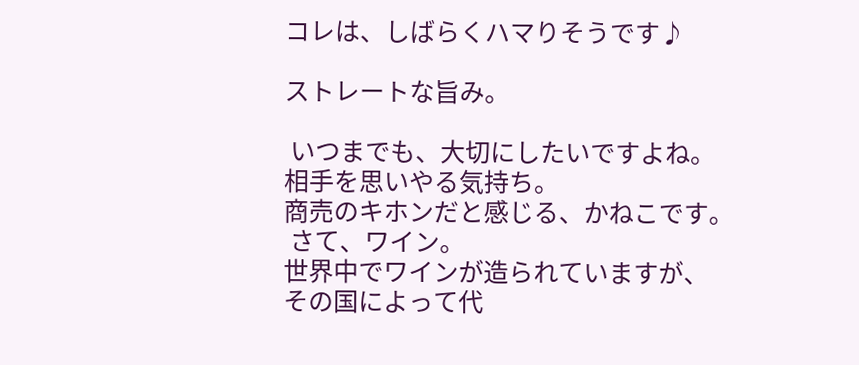コレは、しばらくハマりそうです♪

ストレートな旨み。

 いつまでも、大切にしたいですよね。
相手を思いやる気持ち。
商売のキホンだと感じる、かねこです。
 さて、ワイン。
世界中でワインが造られていますが、
その国によって代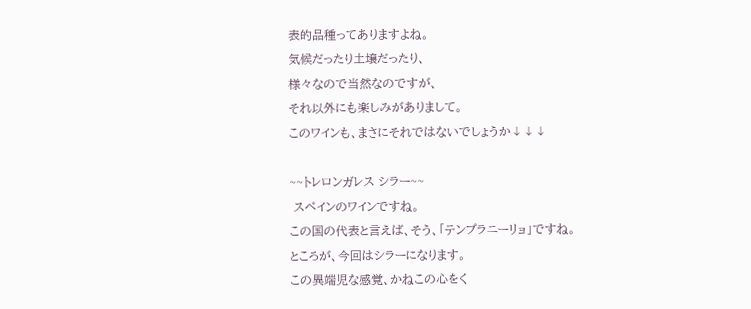表的品種ってありますよね。
気候だったり土壌だったり、
様々なので当然なのですが、
それ以外にも楽しみがありまして。
このワインも、まさにそれではないでしょうか↓↓↓

~~トレロンガレス シラー~~
 スペインのワインですね。
この国の代表と言えば、そう、「テンプラニーリョ」ですね。
ところが、今回はシラーになります。
この異端児な感覚、かねこの心をく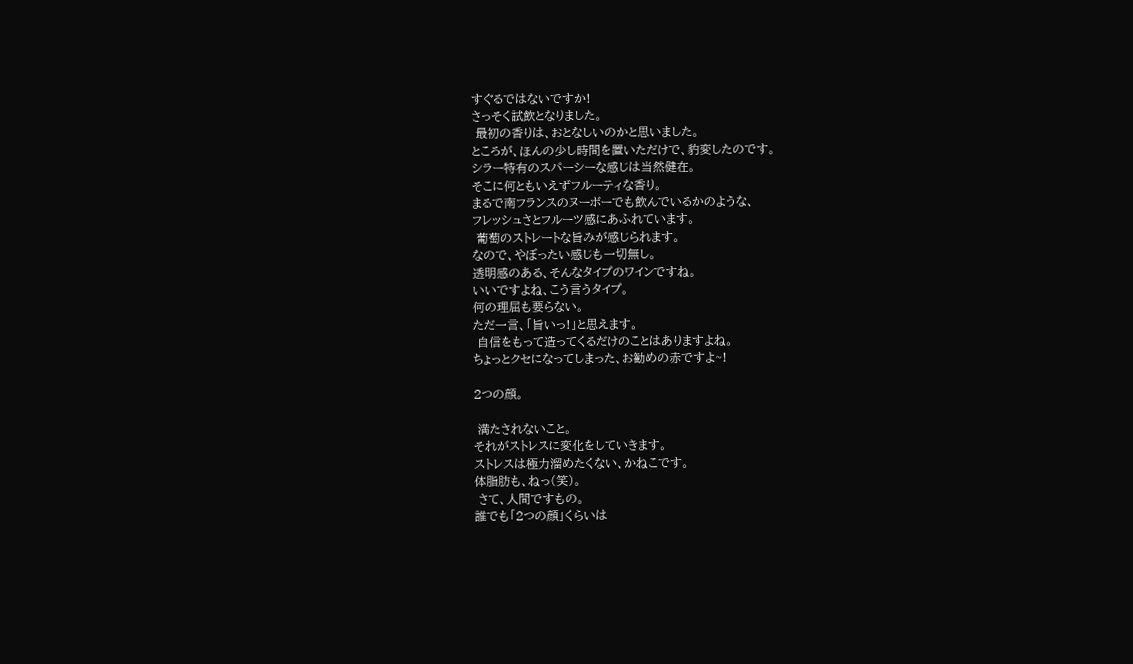すぐるではないですか!
さっそく試飲となりました。
 最初の香りは、おとなしいのかと思いました。
ところが、ほんの少し時間を置いただけで、豹変したのです。
シラー特有のスパーシーな感じは当然健在。
そこに何ともいえずフルーティな香り。
まるで南フランスのヌーボーでも飲んでいるかのような、
フレッシュさとフルーツ感にあふれています。
 葡萄のストレートな旨みが感じられます。
なので、やぼったい感じも一切無し。
透明感のある、そんなタイプのワインですね。
いいですよね、こう言うタイプ。
何の理屈も要らない。
ただ一言、「旨いっ!」と思えます。
 自信をもって造ってくるだけのことはありますよね。
ちょっとクセになってしまった、お勧めの赤ですよ~!

2つの顔。

 満たされないこと。
それがストレスに変化をしていきます。
ストレスは極力溜めたくない、かねこです。
体脂肪も、ねっ(笑)。
 さて、人間ですもの。
誰でも「2つの顔」くらいは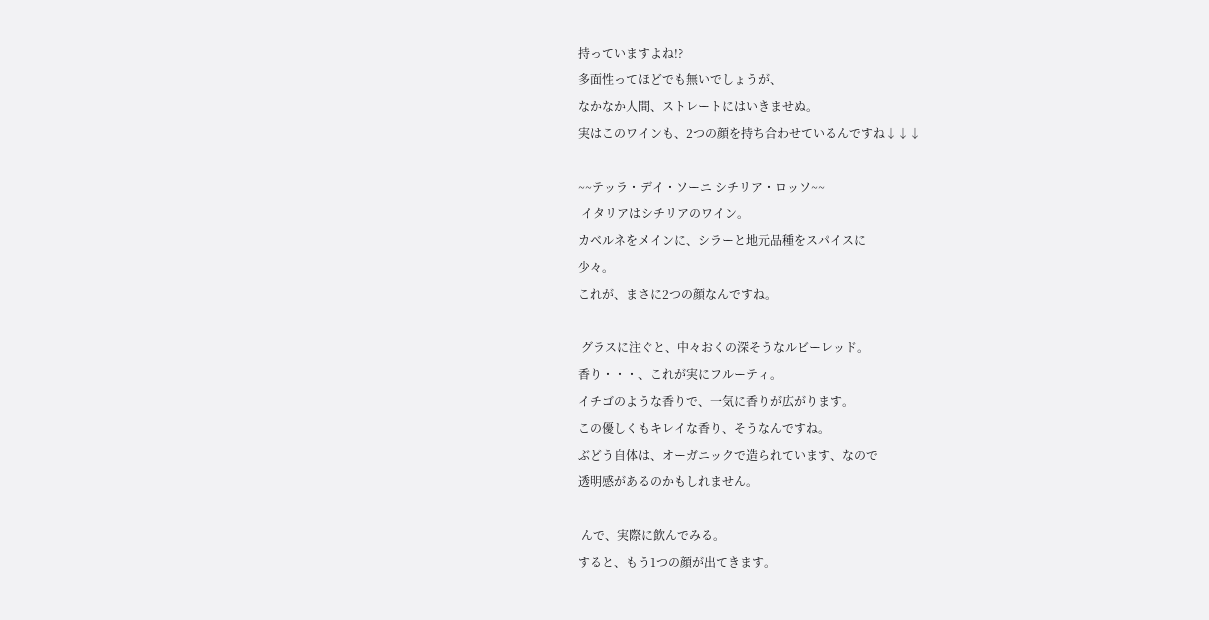持っていますよね!?
多面性ってほどでも無いでしょうが、
なかなか人間、ストレートにはいきませぬ。
実はこのワインも、2つの顔を持ち合わせているんですね↓↓↓

~~テッラ・デイ・ソーニ シチリア・ロッソ~~
 イタリアはシチリアのワイン。
カベルネをメインに、シラーと地元品種をスパイスに
少々。
これが、まさに2つの顔なんですね。

 グラスに注ぐと、中々おくの深そうなルビーレッド。
香り・・・、これが実にフルーティ。
イチゴのような香りで、一気に香りが広がります。
この優しくもキレイな香り、そうなんですね。
ぶどう自体は、オーガニックで造られています、なので
透明感があるのかもしれません。

 んで、実際に飲んでみる。
すると、もう1つの顔が出てきます。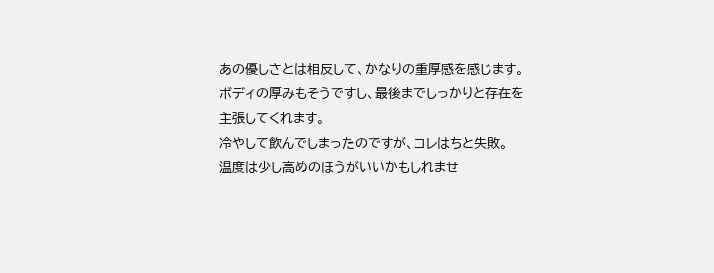あの優しさとは相反して、かなりの重厚感を感じます。
ボディの厚みもそうですし、最後までしっかりと存在を主張してくれます。
冷やして飲んでしまったのですが、コレはちと失敗。
温度は少し高めのほうがいいかもしれませ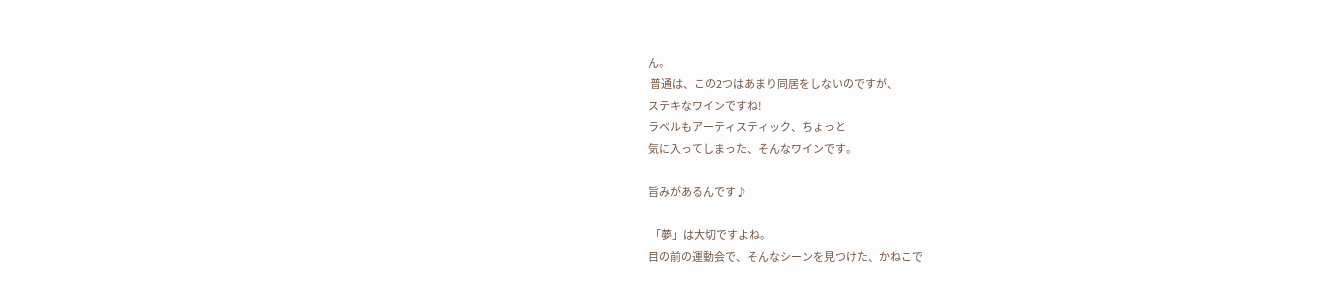ん。
 普通は、この2つはあまり同居をしないのですが、
ステキなワインですね!
ラベルもアーティスティック、ちょっと
気に入ってしまった、そんなワインです。

旨みがあるんです♪

 「夢」は大切ですよね。
目の前の運動会で、そんなシーンを見つけた、かねこで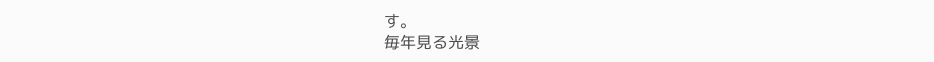す。
毎年見る光景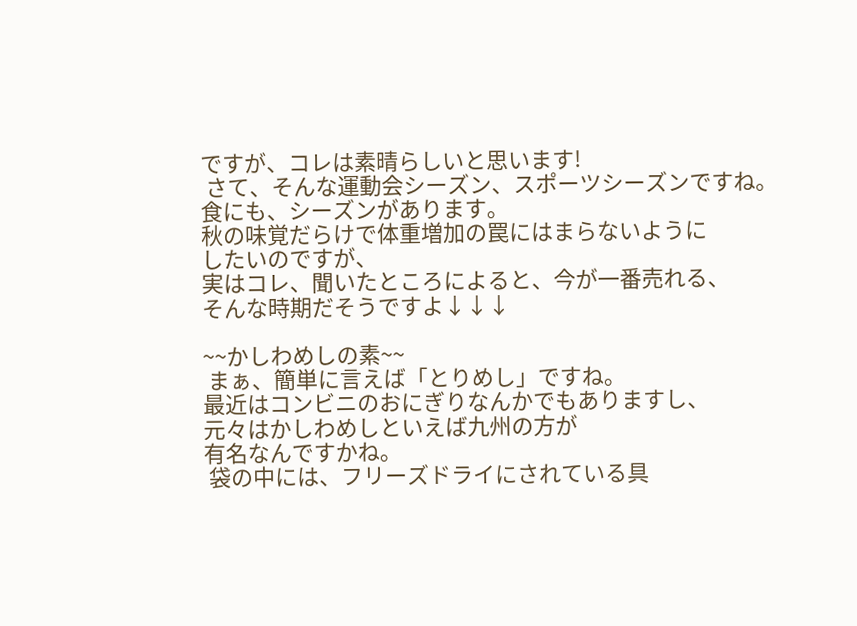ですが、コレは素晴らしいと思います!
 さて、そんな運動会シーズン、スポーツシーズンですね。
食にも、シーズンがあります。
秋の味覚だらけで体重増加の罠にはまらないように
したいのですが、
実はコレ、聞いたところによると、今が一番売れる、
そんな時期だそうですよ↓↓↓

~~かしわめしの素~~
 まぁ、簡単に言えば「とりめし」ですね。
最近はコンビニのおにぎりなんかでもありますし、
元々はかしわめしといえば九州の方が
有名なんですかね。
 袋の中には、フリーズドライにされている具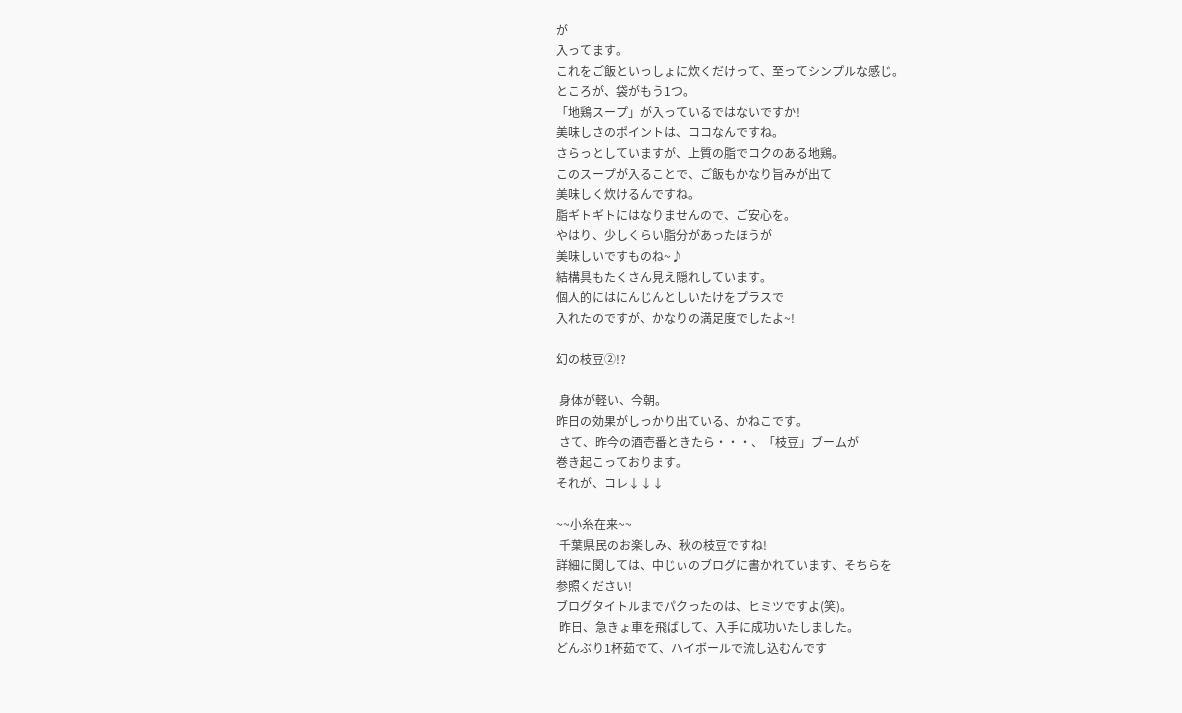が
入ってます。
これをご飯といっしょに炊くだけって、至ってシンプルな感じ。
ところが、袋がもう1つ。
「地鶏スープ」が入っているではないですか!
美味しさのポイントは、ココなんですね。
さらっとしていますが、上質の脂でコクのある地鶏。
このスープが入ることで、ご飯もかなり旨みが出て
美味しく炊けるんですね。
脂ギトギトにはなりませんので、ご安心を。
やはり、少しくらい脂分があったほうが
美味しいですものね~♪
結構具もたくさん見え隠れしています。
個人的にはにんじんとしいたけをプラスで
入れたのですが、かなりの満足度でしたよ~!

幻の枝豆②!?

 身体が軽い、今朝。
昨日の効果がしっかり出ている、かねこです。
 さて、昨今の酒壱番ときたら・・・、「枝豆」ブームが
巻き起こっております。
それが、コレ↓↓↓

~~小糸在来~~
 千葉県民のお楽しみ、秋の枝豆ですね!
詳細に関しては、中じぃのブログに書かれています、そちらを
参照ください!
ブログタイトルまでパクったのは、ヒミツですよ(笑)。
 昨日、急きょ車を飛ばして、入手に成功いたしました。
どんぶり1杯茹でて、ハイボールで流し込むんです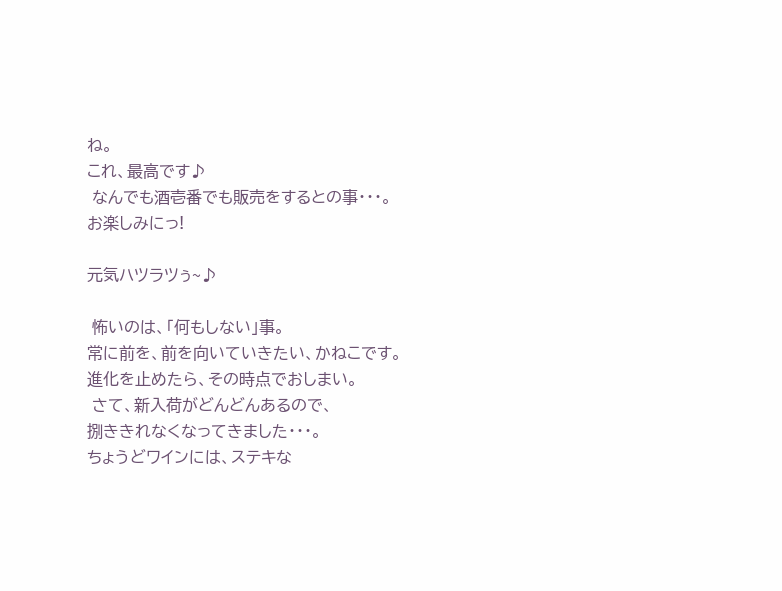ね。
これ、最高です♪
 なんでも酒壱番でも販売をするとの事・・・。
お楽しみにっ!

元気ハツラツぅ~♪

 怖いのは、「何もしない」事。
常に前を、前を向いていきたい、かねこです。
進化を止めたら、その時点でおしまい。
 さて、新入荷がどんどんあるので、
捌ききれなくなってきました・・・。
ちょうどワインには、ステキな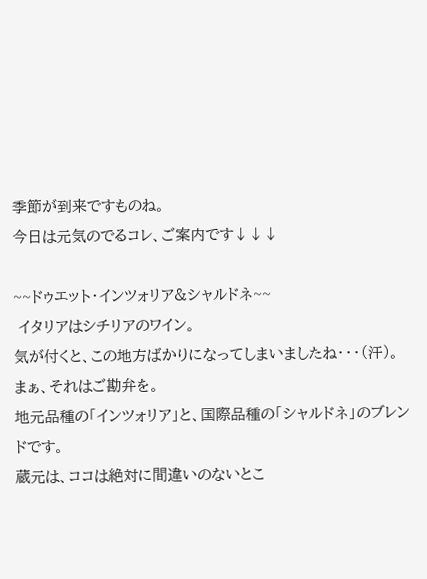季節が到来ですものね。
今日は元気のでるコレ、ご案内です↓↓↓

~~ドゥエット・インツォリア&シャルドネ~~
 イタリアはシチリアのワイン。
気が付くと、この地方ばかりになってしまいましたね・・・(汗)。
まぁ、それはご勘弁を。
地元品種の「インツォリア」と、国際品種の「シャルドネ」のブレンドです。
蔵元は、ココは絶対に間違いのないとこ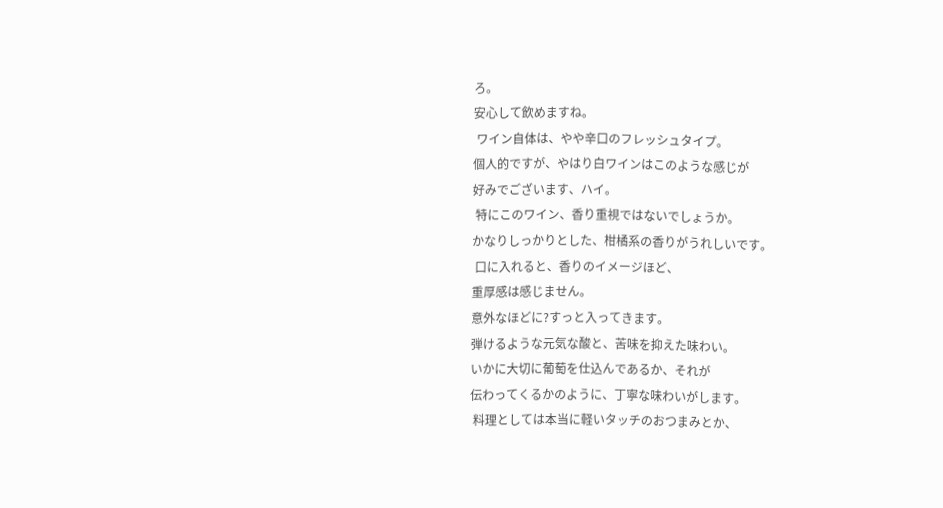ろ。
安心して飲めますね。
 ワイン自体は、やや辛口のフレッシュタイプ。
個人的ですが、やはり白ワインはこのような感じが
好みでございます、ハイ。
 特にこのワイン、香り重視ではないでしょうか。
かなりしっかりとした、柑橘系の香りがうれしいです。
 口に入れると、香りのイメージほど、
重厚感は感じません。
意外なほどに?すっと入ってきます。
弾けるような元気な酸と、苦味を抑えた味わい。
いかに大切に葡萄を仕込んであるか、それが
伝わってくるかのように、丁寧な味わいがします。
 料理としては本当に軽いタッチのおつまみとか、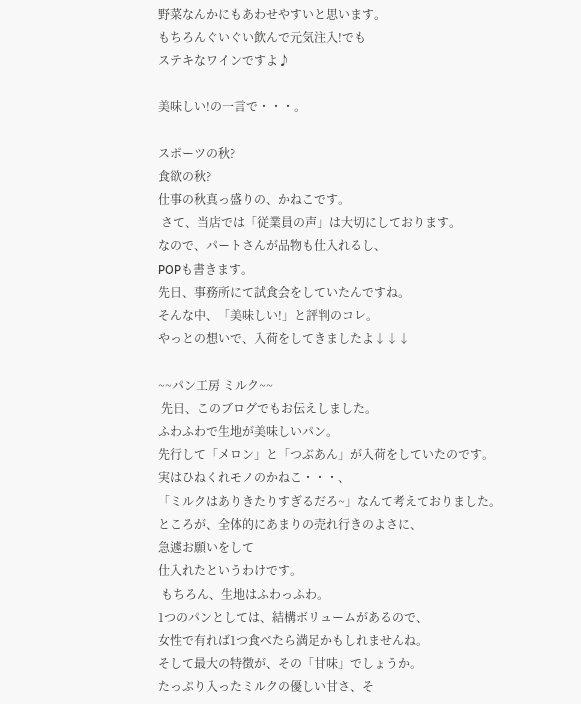野菜なんかにもあわせやすいと思います。
もちろんぐいぐい飲んで元気注入!でも
ステキなワインですよ♪

美味しい!の一言で・・・。

スポーツの秋?
食欲の秋?
仕事の秋真っ盛りの、かねこです。
 さて、当店では「従業員の声」は大切にしております。
なので、パートさんが品物も仕入れるし、
POPも書きます。
先日、事務所にて試食会をしていたんですね。
そんな中、「美味しい!」と評判のコレ。
やっとの想いで、入荷をしてきましたよ↓↓↓

~~パン工房 ミルク~~
 先日、このブログでもお伝えしました。
ふわふわで生地が美味しいパン。
先行して「メロン」と「つぶあん」が入荷をしていたのです。
実はひねくれモノのかねこ・・・、
「ミルクはありきたりすぎるだろ~」なんて考えておりました。
ところが、全体的にあまりの売れ行きのよさに、
急遽お願いをして
仕入れたというわけです。
 もちろん、生地はふわっふわ。
1つのパンとしては、結構ボリュームがあるので、
女性で有れば1つ食べたら満足かもしれませんね。
そして最大の特徴が、その「甘味」でしょうか。
たっぷり入ったミルクの優しい甘さ、そ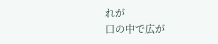れが
口の中で広が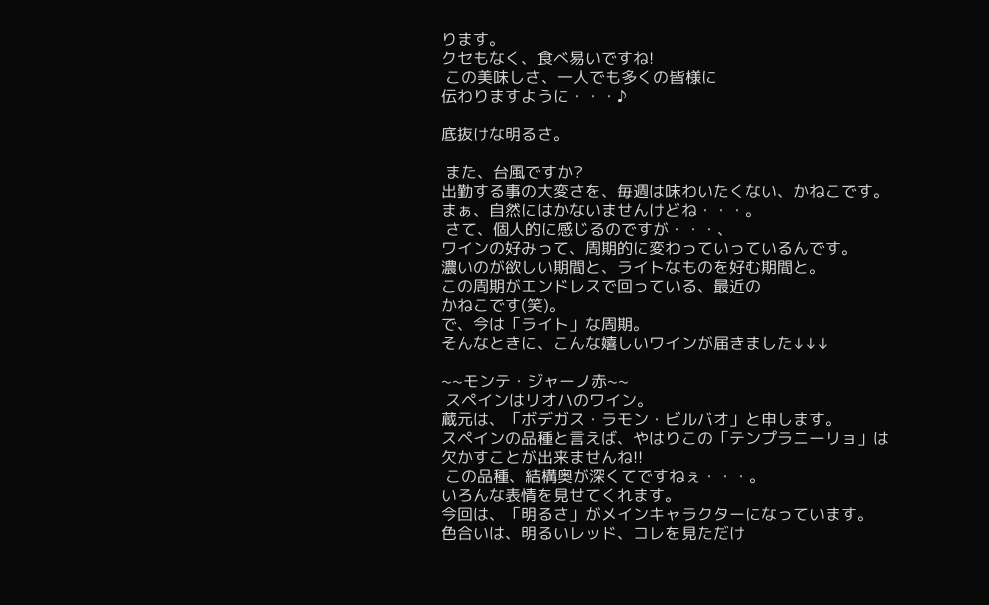ります。
クセもなく、食べ易いですね!
 この美味しさ、一人でも多くの皆様に
伝わりますように・・・♪

底抜けな明るさ。

 また、台風ですか?
出勤する事の大変さを、毎週は味わいたくない、かねこです。
まぁ、自然にはかないませんけどね・・・。
 さて、個人的に感じるのですが・・・、
ワインの好みって、周期的に変わっていっているんです。
濃いのが欲しい期間と、ライトなものを好む期間と。
この周期がエンドレスで回っている、最近の
かねこです(笑)。
で、今は「ライト」な周期。
そんなときに、こんな嬉しいワインが届きました↓↓↓

~~モンテ・ジャーノ赤~~
 スペインはリオハのワイン。
蔵元は、「ボデガス・ラモン・ビルバオ」と申します。
スペインの品種と言えば、やはりこの「テンプラニーリョ」は
欠かすことが出来ませんね!!
 この品種、結構奥が深くてですねぇ・・・。
いろんな表情を見せてくれます。
今回は、「明るさ」がメインキャラクターになっています。
色合いは、明るいレッド、コレを見ただけ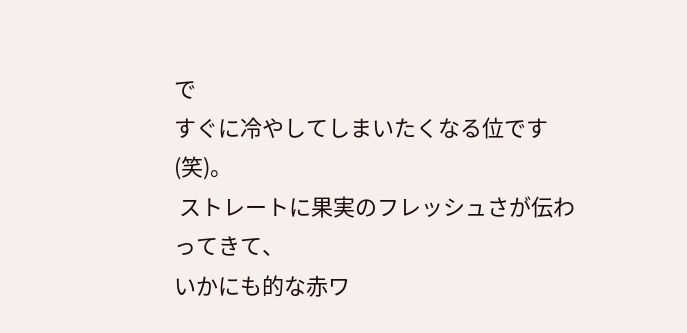で
すぐに冷やしてしまいたくなる位です(笑)。
 ストレートに果実のフレッシュさが伝わってきて、
いかにも的な赤ワ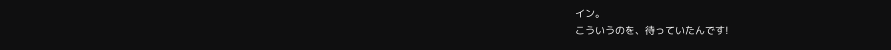イン。
こういうのを、待っていたんです!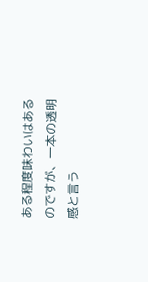ある程度味わいはあるのですが、一本の透明感と言う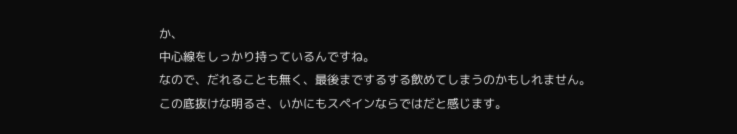か、
中心線をしっかり持っているんですね。
なので、だれることも無く、最後までするする飲めてしまうのかもしれません。
この底抜けな明るさ、いかにもスペインならではだと感じます。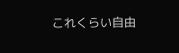これくらい自由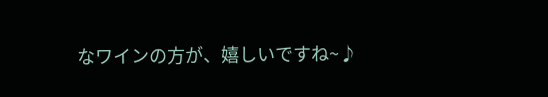なワインの方が、嬉しいですね~♪